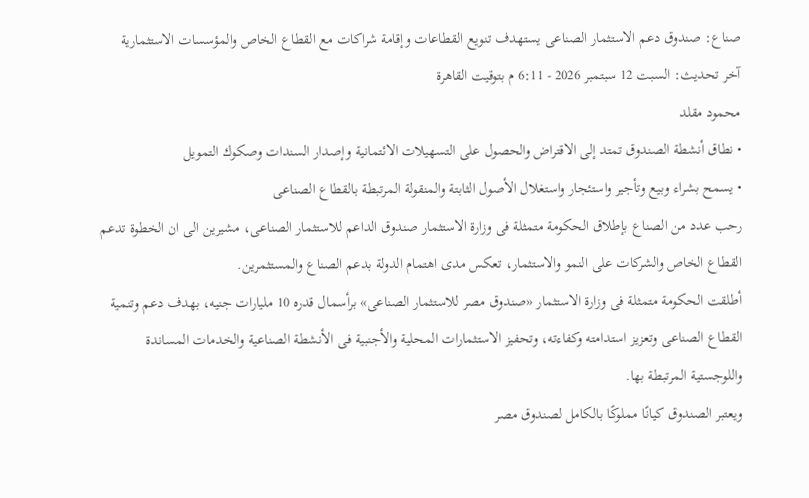صناع: صندوق دعم الاستثمار الصناعى يستهدف تنويع القطاعات وإقامة شراكات مع القطاع الخاص والمؤسسات الاستثمارية
آخر تحديث: السبت 12 سبتمبر 2026 - 6:11 م بتوقيت القاهرة
محمود مقلد
• نطاق أنشطة الصندوق تمتد إلى الاقتراض والحصول على التسهيلات الائتمانية وإصدار السندات وصكوك التمويل
• يسمح بشراء وبيع وتأجير واستئجار واستغلال الأصول الثابتة والمنقولة المرتبطة بالقطاع الصناعى
رحب عدد من الصناع بإطلاق الحكومة متمثلة فى وزارة الاستثمار صندوق الداعم للاستثمار الصناعى، مشيرين الى ان الخطوة تدعم القطاع الخاص والشركات على النمو والاستثمار، تعكس مدى اهتمام الدولة بدعم الصناع والمستثمرين.
أطلقت الحكومة متمثلة فى وزارة الاستثمار «صندوق مصر للاستثمار الصناعى» برأسمال قدره 10 مليارات جنيه، بهدف دعم وتنمية القطاع الصناعى وتعزيز استدامته وكفاءته، وتحفيز الاستثمارات المحلية والأجنبية فى الأنشطة الصناعية والخدمات المساندة واللوجستية المرتبطة بها.
ويعتبر الصندوق كيانًا مملوكًا بالكامل لصندوق مصر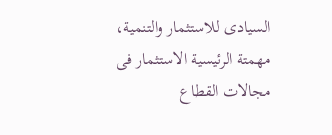السيادى للاستثمار والتنمية، مهمتة الرئيسية الاستثمار فى مجالات القطاع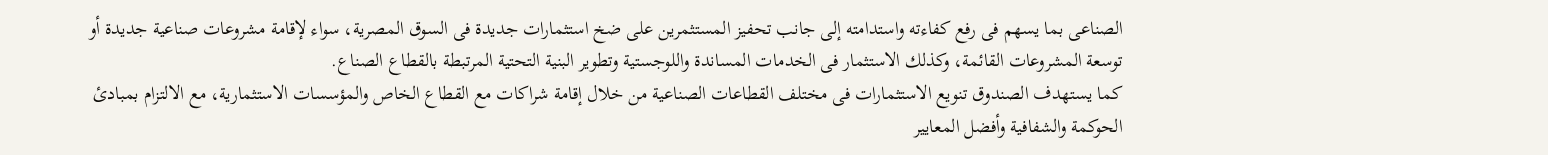الصناعى بما يسهم فى رفع كفاءته واستدامته إلى جانب تحفيز المستثمرين على ضخ استثمارات جديدة فى السوق المصرية، سواء لإقامة مشروعات صناعية جديدة أو توسعة المشروعات القائمة، وكذلك الاستثمار فى الخدمات المساندة واللوجستية وتطوير البنية التحتية المرتبطة بالقطاع الصناع.
كما يستهدف الصندوق تنويع الاستثمارات فى مختلف القطاعات الصناعية من خلال إقامة شراكات مع القطاع الخاص والمؤسسات الاستثمارية، مع الالتزام بمبادئ الحوكمة والشفافية وأفضل المعايير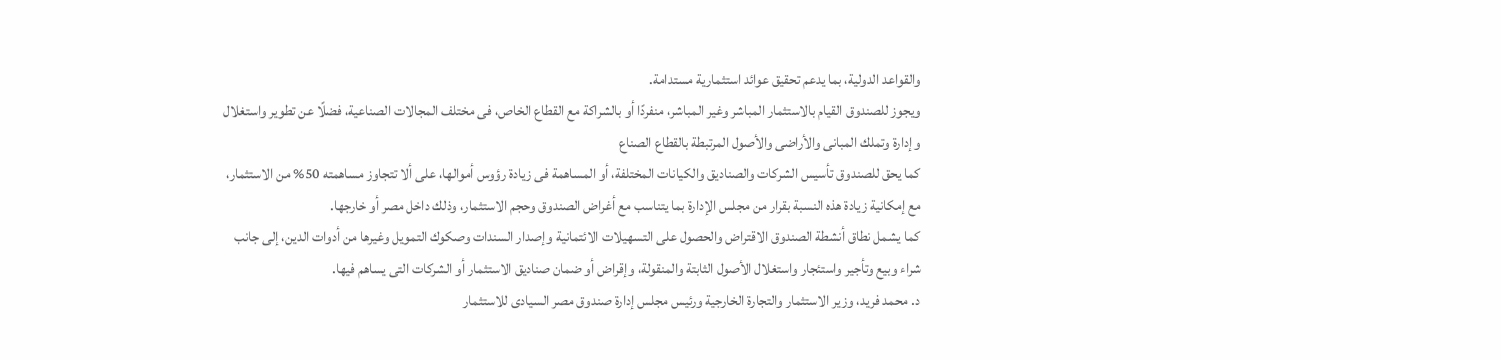والقواعد الدولية، بما يدعم تحقيق عوائد استثمارية مستدامة.
ويجوز للصندوق القيام بالاستثمار المباشر وغير المباشر، منفردًا أو بالشراكة مع القطاع الخاص، فى مختلف المجالات الصناعية، فضلًا عن تطوير واستغلال وإدارة وتملك المبانى والأراضى والأصول المرتبطة بالقطاع الصناع
كما يحق للصندوق تأسيس الشركات والصناديق والكيانات المختلفة، أو المساهمة فى زيادة رؤوس أموالها، على ألا تتجاوز مساهمته 50% من الاستثمار، مع إمكانية زيادة هذه النسبة بقرار من مجلس الإدارة بما يتناسب مع أغراض الصندوق وحجم الاستثمار، وذلك داخل مصر أو خارجها.
كما يشمل نطاق أنشطة الصندوق الاقتراض والحصول على التسهيلات الائتمانية وإصدار السندات وصكوك التمويل وغيرها من أدوات الدين، إلى جانب شراء وبيع وتأجير واستئجار واستغلال الأصول الثابتة والمنقولة، وإقراض أو ضمان صناديق الاستثمار أو الشركات التى يساهم فيها.
د. محمد فريد، وزير الاستثمار والتجارة الخارجية ورئيس مجلس إدارة صندوق مصر السيادى للاستثمار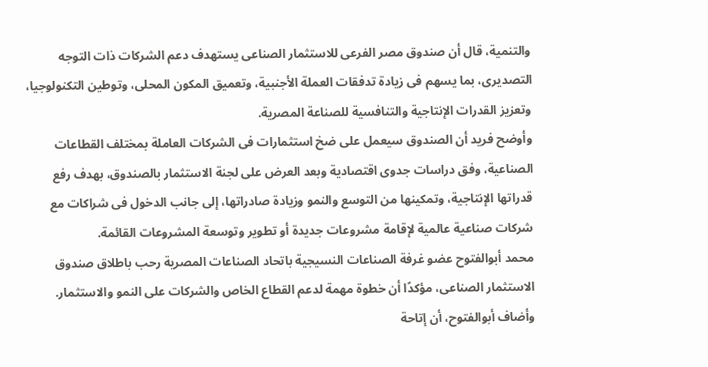والتنمية، قال أن صندوق مصر الفرعى للاستثمار الصناعى يستهدف دعم الشركات ذات التوجه التصديرى، بما يسهم فى زيادة تدفقات العملة الأجنبية، وتعميق المكون المحلى، وتوطين التكنولوجيا، وتعزيز القدرات الإنتاجية والتنافسية للصناعة المصرية.
وأوضح فريد أن الصندوق سيعمل على ضخ استثمارات فى الشركات العاملة بمختلف القطاعات الصناعية، وفق دراسات جدوى اقتصادية وبعد العرض على لجنة الاستثمار بالصندوق، بهدف رفع قدراتها الإنتاجية، وتمكينها من التوسع والنمو وزيادة صادراتها، إلى جانب الدخول فى شراكات مع شركات صناعية عالمية لإقامة مشروعات جديدة أو تطوير وتوسعة المشروعات القائمة.
محمد أبوالفتوح عضو غرفة الصناعات النسيجية باتحاد الصناعات المصرية رحب باطلاق صندوق الاستثمار الصناعى، مؤكدًا أن خطوة مهمة لدعم القطاع الخاص والشركات على النمو والاستثمار.
وأضاف أبوالفتوح، أن إتاحة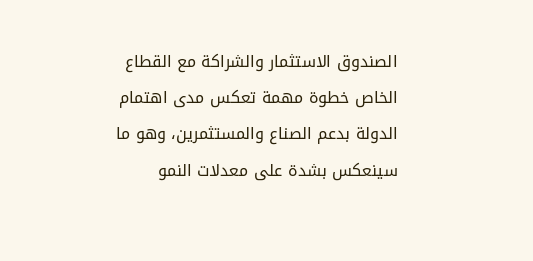الصندوق الاستثمار والشراكة مع القطاع الخاص خطوة مهمة تعكس مدى اهتمام الدولة بدعم الصناع والمستثمرين، وهو ما سينعكس بشدة على معدلات النمو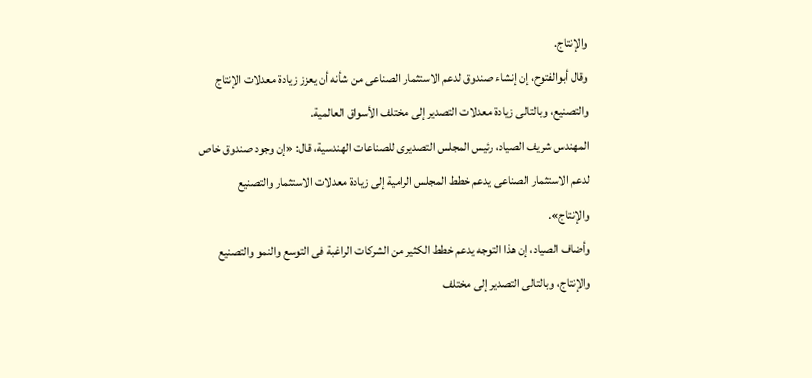والإنتاج.
وقال أبوالفتوح، إن إنشاء صندوق لدعم الاستثمار الصناعى من شأنه أن يعزز زيادة معدلات الإنتاج والتصنيع، وبالتالى زيادة معدلات التصدير إلى مختلف الأسواق العالمية.
المهندس شريف الصياد، رئيس المجلس التصديرى للصناعات الهندسية، قال: «إن وجود صندوق خاص لدعم الاستثمار الصناعى يدعم خطط المجلس الرامية إلى زيادة معدلات الاستثمار والتصنيع والإنتاج».
وأضاف الصياد، إن هذا التوجه يدعم خطط الكثير من الشركات الراغبة فى التوسع والنمو والتصنيع والإنتاج، وبالتالى التصدير إلى مختلف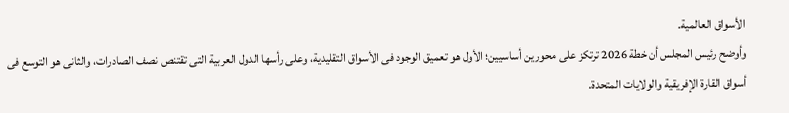الأسواق العالمية.
وأوضح رئيس المجلس أن خطة 2026 ترتكز على محورين أساسيين؛ الأول هو تعميق الوجود فى الأسواق التقليدية، وعلى رأسها الدول العربية التى تقتنص نصف الصادرات، والثانى هو التوسع فى أسواق القارة الإفريقية والولايات المتحدة.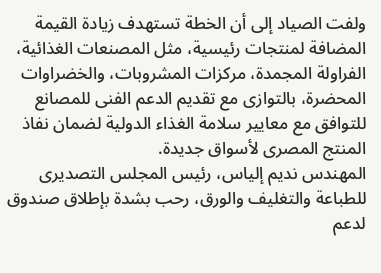ولفت الصياد إلى أن الخطة تستهدف زيادة القيمة المضافة لمنتجات رئيسية، مثل المصنعات الغذائية، الفراولة المجمدة، مركزات المشروبات، والخضراوات المحضرة، بالتوازى مع تقديم الدعم الفنى للمصانع للتوافق مع معايير سلامة الغذاء الدولية لضمان نفاذ المنتج المصرى لأسواق جديدة.
المهندس نديم إلياس، رئيس المجلس التصديرى للطباعة والتغليف والورق، رحب بشدة بإطلاق صندوق لدعم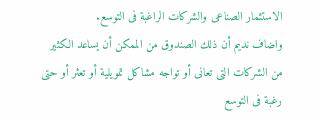الاستثمار الصناعى والشركات الراغبة فى التوسع.
واضاف نديم أن ذلك الصندوق من الممكن أن يساعد الكثير من الشركات التى تعانى أو تواجه مشاكل تمويلية أو تعثر أو حتى رغبة فى التوسع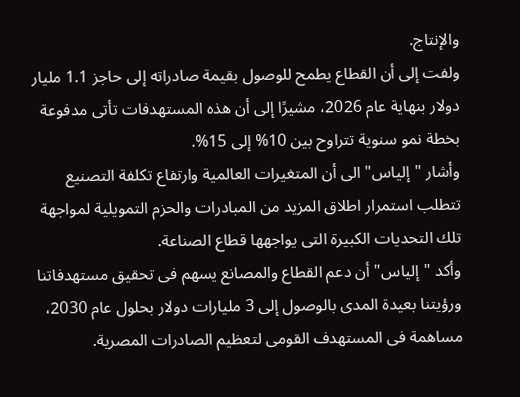والإنتاج.
ولفت إلى أن القطاع يطمح للوصول بقيمة صادراته إلى حاجز 1.1 مليار دولار بنهاية عام 2026، مشيرًا إلى أن هذه المستهدفات تأتى مدفوعة بخطة نمو سنوية تتراوح بين 10% إلى 15%.
وأشار "إلياس" الى أن المتغيرات العالمية وارتفاع تكلفة التصنيع تتطلب استمرار اطلاق المزيد من المبادرات والحزم التمويلية لمواجهة تلك التحديات الكبيرة التى يواجهها قطاع الصناعة.
وأكد "إلياس" أن دعم القطاع والمصانع يسهم فى تحقيق مستهدفاتنا ورؤيتنا بعيدة المدى بالوصول إلى 3 مليارات دولار بحلول عام 2030، مساهمة فى المستهدف القومى لتعظيم الصادرات المصرية.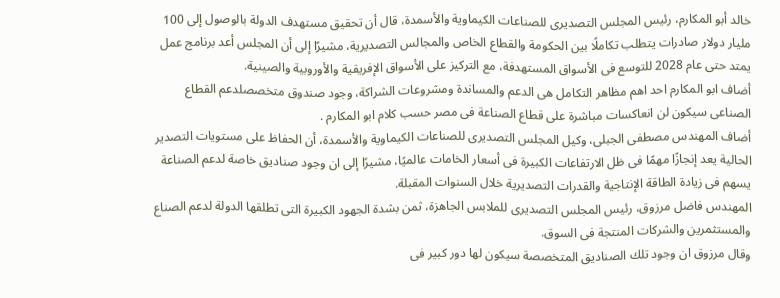خالد أبو المكارم، رئيس المجلس التصديرى للصناعات الكيماوية والأسمدة، قال أن تحقيق مستهدف الدولة بالوصول إلى 100 مليار دولار صادرات يتطلب تكاملًا بين الحكومة والقطاع الخاص والمجالس التصديرية، مشيرًا إلى أن المجلس أعد برنامج عمل يمتد حتى عام 2028 للتوسع فى الأسواق المستهدفة، مع التركيز على الأسواق الإفريقية والأوروبية والصينية.
أضاف ابو المكارم احد اهم مظاهر التكامل هى الدعم والمساندة ومشروعات الشراكة، وجود صندوق متخصصلدعم القطاع الصناعى سيكون لن انعاكسات مباشرة على قطاع الصناعة فى مصر حسب كلام ابو المكارم .
أضاف المهندس مصطفى الجبلى، وكيل المجلس التصديرى للصناعات الكيماوية والأسمدة، أن الحفاظ على مستويات التصدير الحالية يعد إنجازًا مهمًا فى ظل الارتفاعات الكبيرة فى أسعار الخامات عالميًا، مشيرًا إلى ان وجود صناديق خاصة لدعم الصناعة يسهم فى زيادة الطاقة الإنتاجية والقدرات التصديرية خلال السنوات المقبلة.
المهندس فاضل مرزوق، رئيس المجلس التصديرى للملابس الجاهزة، ثمن بشدة الجهود الكبيرة التى تطلقها الدولة لدعم الصناع والمستثمرين والشركات المنتجة فى السوق.
وقال مرزوق ان وجود تلك الصناديق المتخصصة سيكون لها دور كبير فى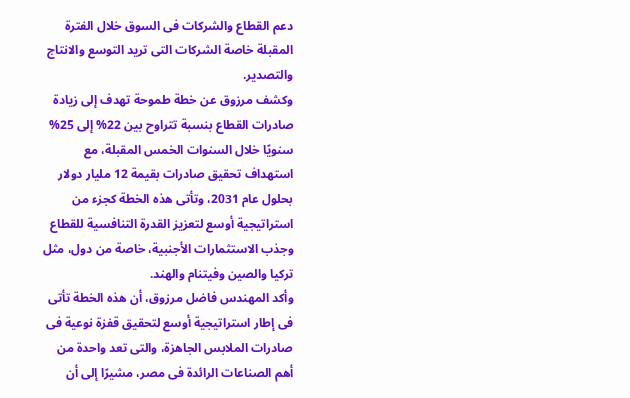دعم القطاع والشركات فى السوق خلال الفترة المقبلة خاصة الشركات التى تريد التوسع والانتاج والتصدير.
وكشف مرزوق عن خطة طموحة تهدف إلى زيادة صادرات القطاع بنسبة تتراوح بين 22% إلى 25% سنويًا خلال السنوات الخمس المقبلة، مع استهداف تحقيق صادرات بقيمة 12 مليار دولار بحلول عام 2031، وتأتى هذه الخطة كجزء من استراتيجية أوسع لتعزيز القدرة التنافسية للقطاع وجذب الاستثمارات الأجنبية، خاصة من دول، مثل تركيا والصين وفيتنام والهند.
وأكد المهندس فاضل مرزوق، أن هذه الخطة تأتى فى إطار استراتيجية أوسع لتحقيق قفزة نوعية فى صادرات الملابس الجاهزة، والتى تعد واحدة من أهم الصناعات الرائدة فى مصر، مشيرًا إلى أن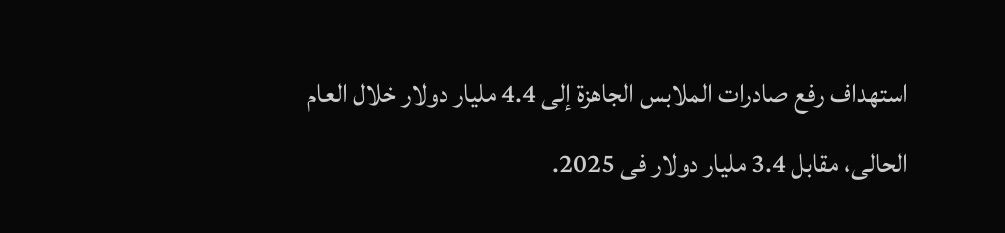استهداف رفع صادرات الملابس الجاهزة إلى 4.4 مليار دولار خلال العام الحالى، مقابل 3.4 مليار دولار فى 2025.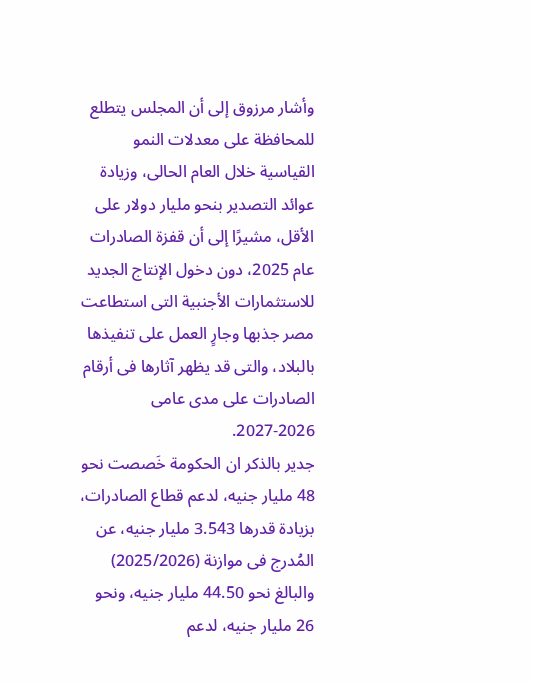وأشار مرزوق إلى أن المجلس يتطلع للمحافظة على معدلات النمو القياسية خلال العام الحالى، وزيادة عوائد التصدير بنحو مليار دولار على الأقل، مشيرًا إلى أن قفزة الصادرات عام 2025، دون دخول الإنتاج الجديد للاستثمارات الأجنبية التى استطاعت مصر جذبها وجارٍ العمل على تنفيذها بالبلاد، والتى قد يظهر آثارها فى أرقام الصادرات على مدى عامى 2026-2027.
جدير بالذكر ان الحكومة خَصصت نحو 48 مليار جنيه، لدعم قطاع الصادرات، بزيادة قدرها 3.543 مليار جنيه، عن المُدرج فى موازنة (2025/2026) والبالغ نحو 44.50 مليار جنيه، ونحو 26 مليار جنيه، لدعم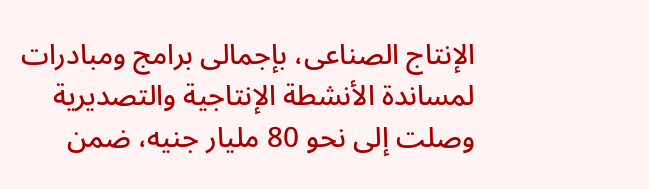الإنتاج الصناعى، بإجمالى برامج ومبادرات لمساندة الأنشطة الإنتاجية والتصديرية وصلت إلى نحو 80 مليار جنيه، ضمن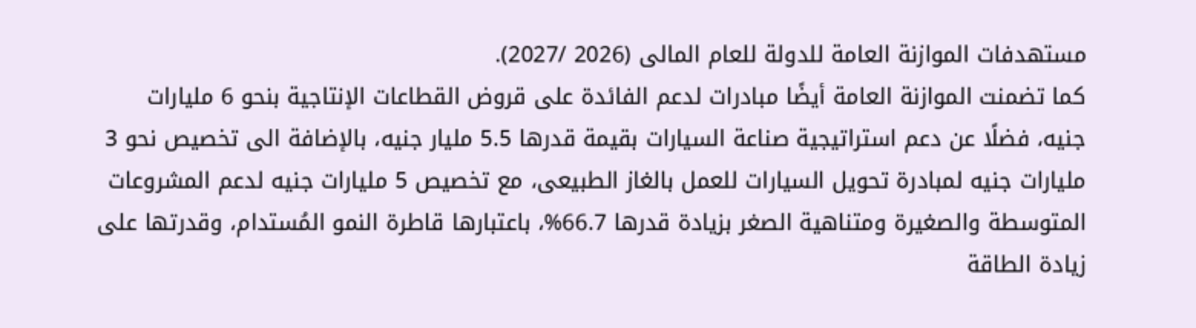مستهدفات الموازنة العامة للدولة للعام المالى (2026 /2027).
كما تضمنت الموازنة العامة أيضًا مبادرات لدعم الفائدة على قروض القطاعات الإنتاجية بنحو 6 مليارات جنيه، فضلًا عن دعم استراتيجية صناعة السيارات بقيمة قدرها 5.5 مليار جنيه، بالإضافة الى تخصيص نحو 3 مليارات جنيه لمبادرة تحويل السيارات للعمل بالغاز الطبيعى، مع تخصيص 5 مليارات جنيه لدعم المشروعات المتوسطة والصغيرة ومتناهية الصغر بزيادة قدرها 66.7%، باعتبارها قاطرة النمو المُستدام، وقدرتها على زيادة الطاقة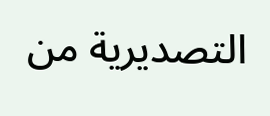التصديرية من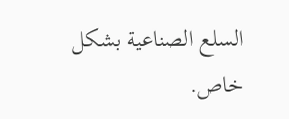السلع الصناعية بشكل خاص.